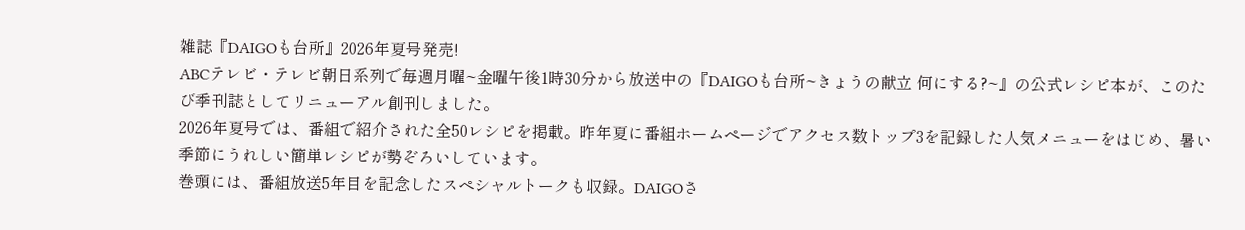雑誌『DAIGOも台所』2026年夏号発売!
ABCテレビ・テレビ朝日系列で毎週月曜~金曜午後1時30分から放送中の『DAIGOも台所~きょうの献立 何にする?~』の公式レシピ本が、このたび季刊誌としてリニューアル創刊しました。
2026年夏号では、番組で紹介された全50レシピを掲載。昨年夏に番組ホームページでアクセス数トップ3を記録した人気メニューをはじめ、暑い季節にうれしい簡単レシピが勢ぞろいしています。
巻頭には、番組放送5年目を記念したスペシャルトークも収録。DAIGOさ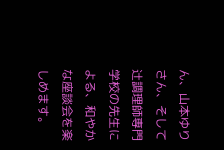ん、山本ゆりさん、そして辻調理師専門学校の先生による、和やかな座談会を楽しめます。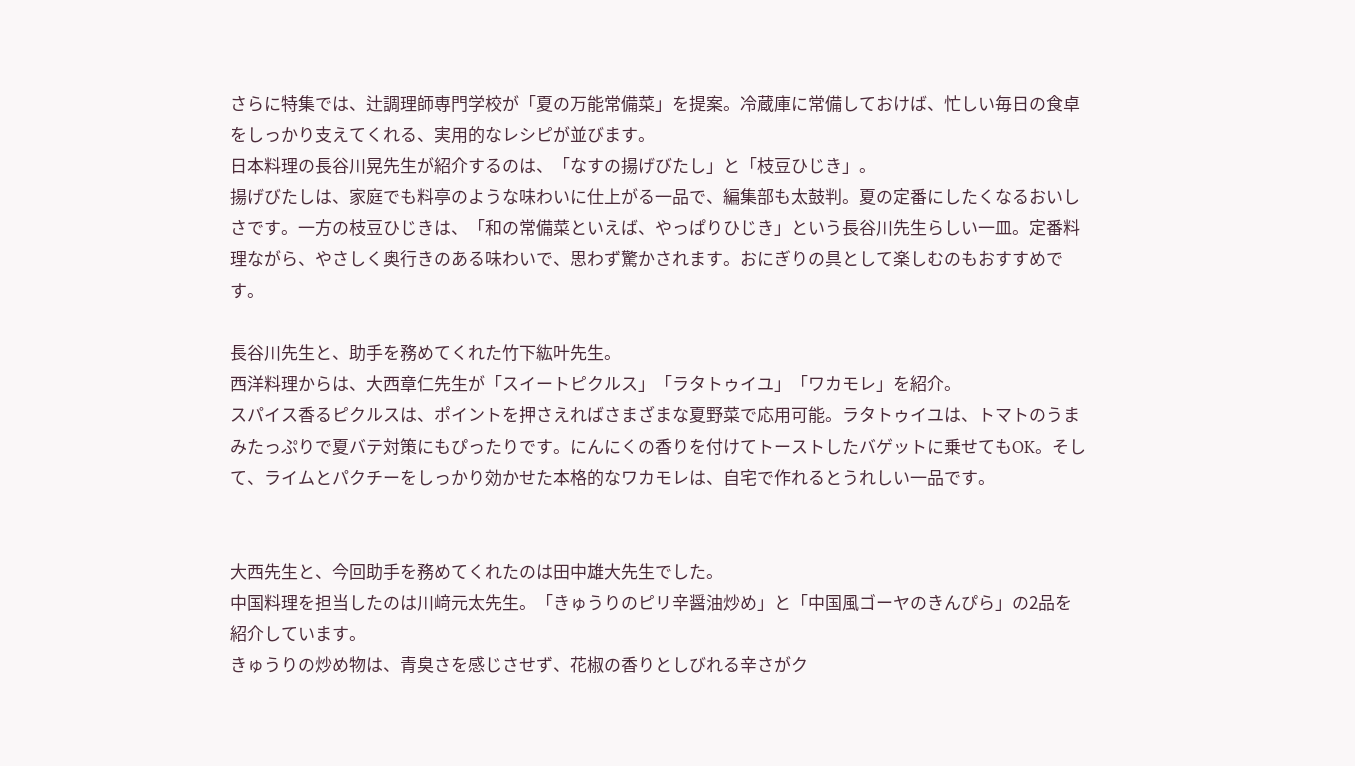さらに特集では、辻調理師専門学校が「夏の万能常備菜」を提案。冷蔵庫に常備しておけば、忙しい毎日の食卓をしっかり支えてくれる、実用的なレシピが並びます。
日本料理の長谷川晃先生が紹介するのは、「なすの揚げびたし」と「枝豆ひじき」。
揚げびたしは、家庭でも料亭のような味わいに仕上がる一品で、編集部も太鼓判。夏の定番にしたくなるおいしさです。一方の枝豆ひじきは、「和の常備菜といえば、やっぱりひじき」という長谷川先生らしい一皿。定番料理ながら、やさしく奥行きのある味わいで、思わず驚かされます。おにぎりの具として楽しむのもおすすめです。

長谷川先生と、助手を務めてくれた竹下紘叶先生。
西洋料理からは、大西章仁先生が「スイートピクルス」「ラタトゥイユ」「ワカモレ」を紹介。
スパイス香るピクルスは、ポイントを押さえればさまざまな夏野菜で応用可能。ラタトゥイユは、トマトのうまみたっぷりで夏バテ対策にもぴったりです。にんにくの香りを付けてトーストしたバゲットに乗せてもOK。そして、ライムとパクチーをしっかり効かせた本格的なワカモレは、自宅で作れるとうれしい一品です。


大西先生と、今回助手を務めてくれたのは田中雄大先生でした。
中国料理を担当したのは川﨑元太先生。「きゅうりのピリ辛醤油炒め」と「中国風ゴーヤのきんぴら」の2品を紹介しています。
きゅうりの炒め物は、青臭さを感じさせず、花椒の香りとしびれる辛さがク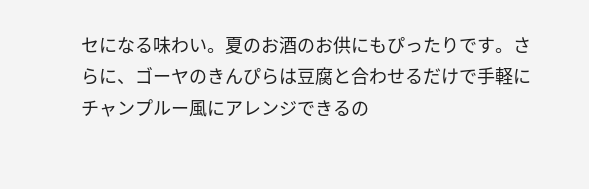セになる味わい。夏のお酒のお供にもぴったりです。さらに、ゴーヤのきんぴらは豆腐と合わせるだけで手軽にチャンプルー風にアレンジできるの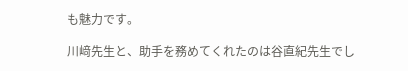も魅力です。

川﨑先生と、助手を務めてくれたのは谷直紀先生でし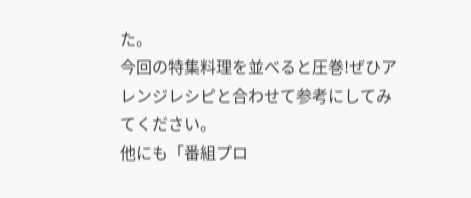た。
今回の特集料理を並べると圧巻!ぜひアレンジレシピと合わせて参考にしてみてください。
他にも「番組プロ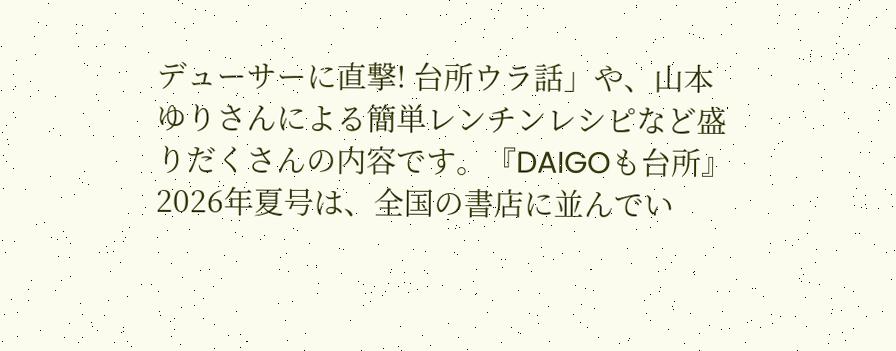デューサーに直撃! 台所ウラ話」や、山本ゆりさんによる簡単レンチンレシピなど盛りだくさんの内容です。『DAIGOも台所』2026年夏号は、全国の書店に並んでい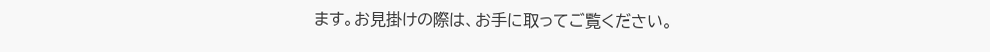ます。お見掛けの際は、お手に取ってご覧ください。